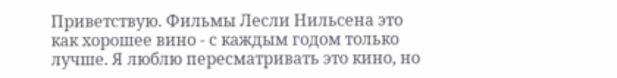Приветствую. Фильмы Лесли Нильсена это как хорошее вино - с каждым годом только лучше. Я люблю пересматривать это кино, но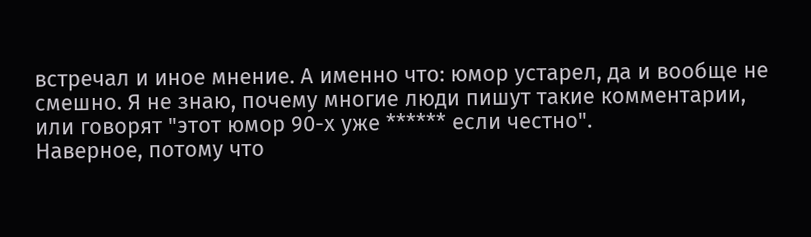встречал и иное мнение. А именно что: юмор устарел, да и вообще не смешно. Я не знаю, почему многие люди пишут такие комментарии, или говорят "этот юмор 90-х уже ****** если честно".
Наверное, потому что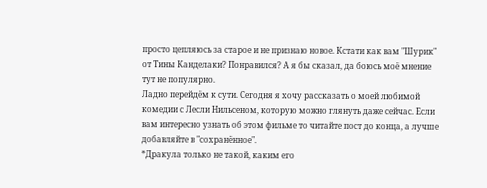просто цепляюсь за старое и не признаю новое. Кстати как вам "Шурик" от Тины Канделаки? Понравился? А я бы сказал, да боюсь моё мнение тут не популярно.
Ладно перейдём к сути. Сегодня я хочу рассказать о моей любимой комедии с Лесли Нильсеном, которую можно глянуть даже сейчас. Если вам интересно узнать об этом фильме то читайте пост до конца, а лучше добавляйте в "сохранённое".
*Дракула только не такой, каким его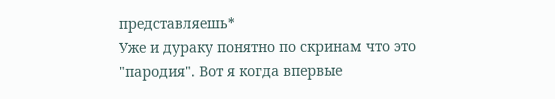представляешь*
Уже и дураку понятно по скринам что это "пародия". Вот я когда впервые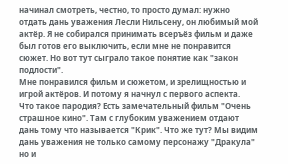начинал смотреть, честно, то просто думал: нужно отдать дань уважения Лесли Нильсену, он любимый мой актёр. Я не собирался принимать всеръёз фильм и даже был готов его выключить, если мне не понравится сюжет. Но вот тут сыграло такое понятие как "закон подлости".
Мне понравился фильм и сюжетом, и зрелищностью и игрой актёров. И потому я начнул с первого аспекта.
Что такое пародия? Есть замечательный фильм "Очень страшное кино". Там с глубоким уважением отдают дань тому что называется "Крик". Что же тут? Мы видим дань уважения не только самому персонажу "Дракула" но и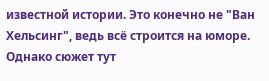известной истории. Это конечно не "Ван Хельсинг", ведь всё строится на юморе.
Однако сюжет тут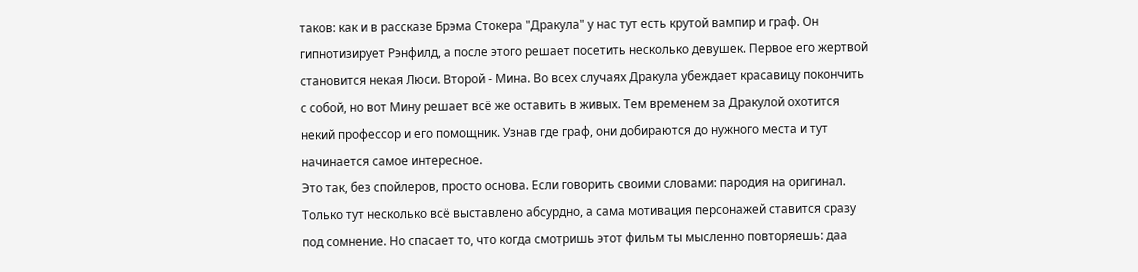таков: как и в рассказе Брэма Стокера "Дракула" у нас тут есть крутой вампир и граф. Он гипнотизирует Рэнфилд, а после этого решает посетить несколько девушек. Первое его жертвой становится некая Люси. Второй - Мина. Во всех случаях Дракула убеждает красавицу покончить с собой, но вот Мину решает всё же оставить в живых. Тем временем за Дракулой охотится некий профессор и его помощник. Узнав где граф, они добираются до нужного места и тут начинается самое интересное.
Это так, без спойлеров, просто основа. Если говорить своими словами: пародия на оригинал. Только тут несколько всё выставлено абсурдно, а сама мотивация персонажей ставится сразу под сомнение. Но спасает то, что когда смотришь этот фильм ты мысленно повторяешь: даа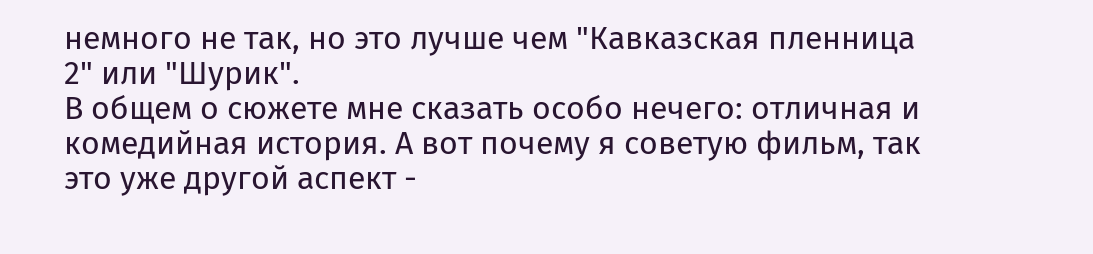немного не так, но это лучше чем "Кавказская пленница 2" или "Шурик".
В общем о сюжете мне сказать особо нечего: отличная и комедийная история. А вот почему я советую фильм, так это уже другой аспект -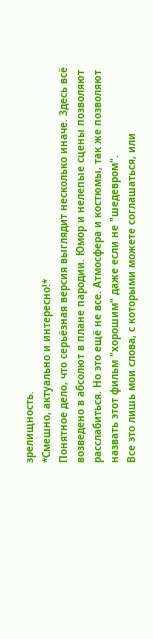зрелищность.
*Смешно, актуально и интересно!*
Понятное дело, что серьёзная версия выглядит несколько иначе. Здесь всё возведено в абсолют в плане пародии. Юмор и нелепые сцены позволяют расслабиться. Но это ещё не все. Атмосфера и костюмы, так же позволяют назвать этот фильм "хорошим" даже если не "шедевром".
Все это лишь мои слова, с которыми можете соглашаться, или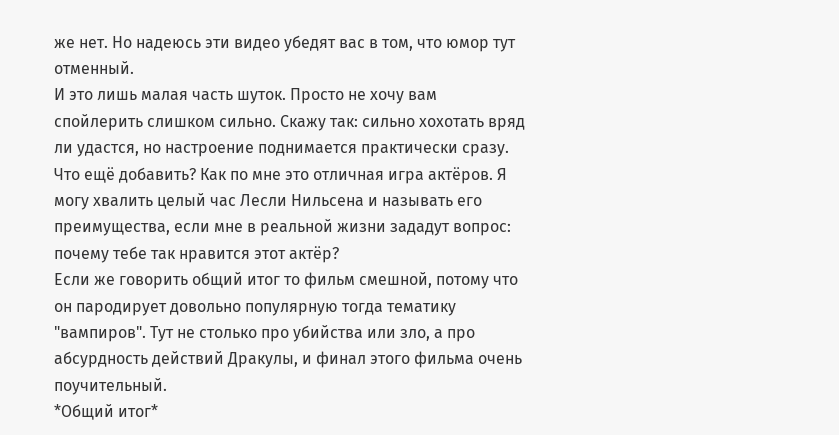же нет. Но надеюсь эти видео убедят вас в том, что юмор тут отменный.
И это лишь малая часть шуток. Просто не хочу вам спойлерить слишком сильно. Скажу так: сильно хохотать вряд ли удастся, но настроение поднимается практически сразу.
Что ещё добавить? Как по мне это отличная игра актёров. Я могу хвалить целый час Лесли Нильсена и называть его преимущества, если мне в реальной жизни зададут вопрос: почему тебе так нравится этот актёр?
Если же говорить общий итог то фильм смешной, потому что он пародирует довольно популярную тогда тематику "вампиров". Тут не столько про убийства или зло, а про абсурдность действий Дракулы, и финал этого фильма очень поучительный.
*Общий итог*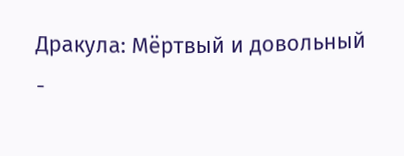Дракула: Мёртвый и довольный -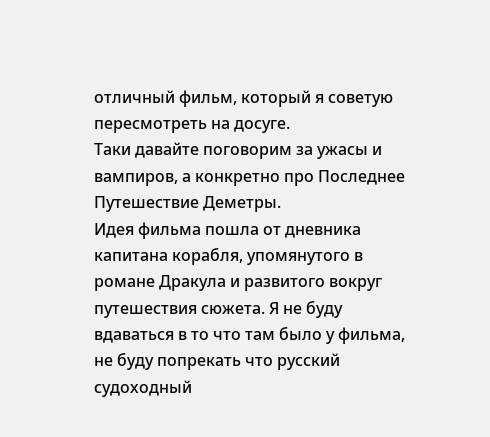отличный фильм, который я советую пересмотреть на досуге.
Таки давайте поговорим за ужасы и вампиров, а конкретно про Последнее Путешествие Деметры.
Идея фильма пошла от дневника капитана корабля, упомянутого в романе Дракула и развитого вокруг путешествия сюжета. Я не буду вдаваться в то что там было у фильма, не буду попрекать что русский судоходный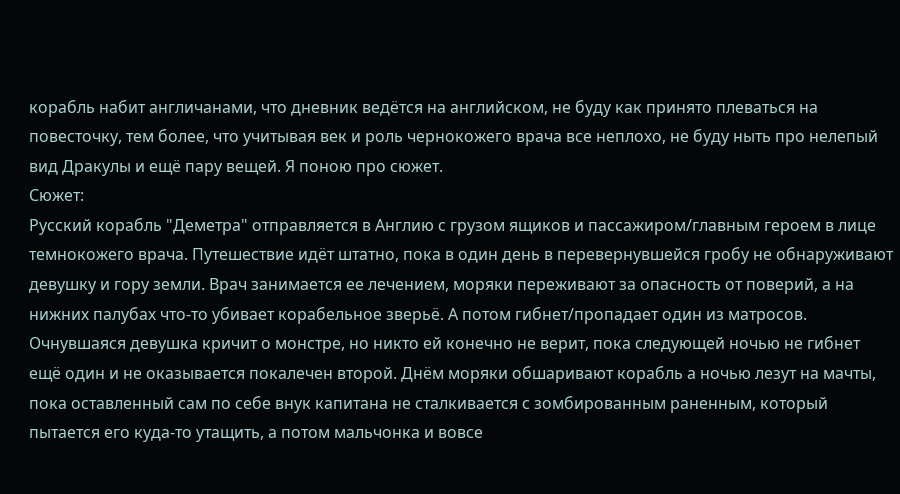корабль набит англичанами, что дневник ведётся на английском, не буду как принято плеваться на повесточку, тем более, что учитывая век и роль чернокожего врача все неплохо, не буду ныть про нелепый вид Дракулы и ещё пару вещей. Я поною про сюжет.
Сюжет:
Русский корабль "Деметра" отправляется в Англию с грузом ящиков и пассажиром/главным героем в лице темнокожего врача. Путешествие идёт штатно, пока в один день в перевернувшейся гробу не обнаруживают девушку и гору земли. Врач занимается ее лечением, моряки переживают за опасность от поверий, а на нижних палубах что-то убивает корабельное зверьё. А потом гибнет/пропадает один из матросов. Очнувшаяся девушка кричит о монстре, но никто ей конечно не верит, пока следующей ночью не гибнет ещё один и не оказывается покалечен второй. Днём моряки обшаривают корабль а ночью лезут на мачты, пока оставленный сам по себе внук капитана не сталкивается с зомбированным раненным, который пытается его куда-то утащить, а потом мальчонка и вовсе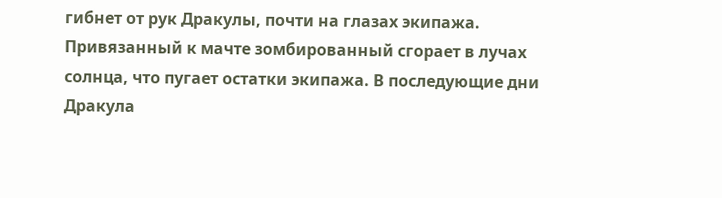гибнет от рук Дракулы, почти на глазах экипажа. Привязанный к мачте зомбированный сгорает в лучах солнца, что пугает остатки экипажа. В последующие дни Дракула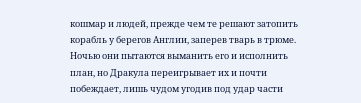кошмар и людей, прежде чем те решают затопить корабль у берегов Англии, заперев тварь в трюме. Ночью они пытаются выманить его и исполнить план, но Дракула переигрывает их и почти побеждает, лишь чудом угодив под удар части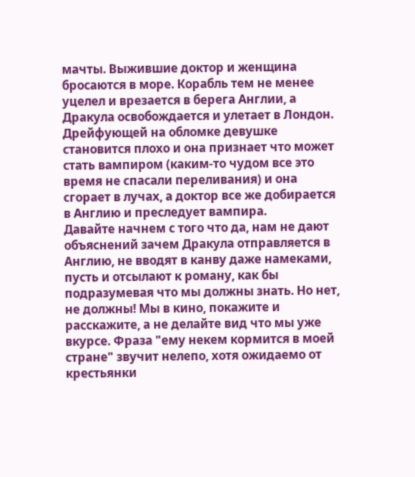мачты. Выжившие доктор и женщина бросаются в море. Корабль тем не менее уцелел и врезается в берега Англии, а Дракула освобождается и улетает в Лондон. Дрейфующей на обломке девушке становится плохо и она признает что может стать вампиром (каким-то чудом все это время не спасали переливания) и она сгорает в лучах, а доктор все же добирается в Англию и преследует вампира.
Давайте начнем с того что да, нам не дают объяснений зачем Дракула отправляется в Англию, не вводят в канву даже намеками, пусть и отсылают к роману, как бы подразумевая что мы должны знать. Но нет, не должны! Мы в кино, покажите и расскажите, а не делайте вид что мы уже вкурсе. Фраза "ему некем кормится в моей стране" звучит нелепо, хотя ожидаемо от крестьянки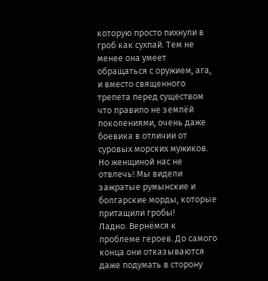которую просто пихнули в гроб как сухпай. Тем не менее она умеет обращаться с оружием, ага, и вместо священного трепета перед существом что правило не землёй поколениями, очень даже боевика в отличии от суровых морских мужиков. Но женщиной нас не отвлечь! Мы видели зажратые румынские и болгарские морды, которые притащили гробы!
Ладно. Вернёмся к проблеме героев. До самого конца они отказываются даже подумать в сторону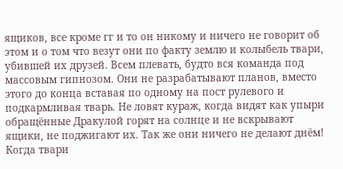ящиков, все кроме гг и то он никому и ничего не говорит об этом и о том что везут они по факту землю и колыбель твари, убившей их друзей. Всем плевать, будто вся команда под массовым гипнозом. Они не разрабатывают планов, вместо этого до конца вставая по одному на пост рулевого и подкармливая тварь. Не ловят кураж, когда видят как упыри обращённые Дракулой горят на солнце и не вскрывают ящики, не поджигают их. Так же они ничего не делают днём! Когда твари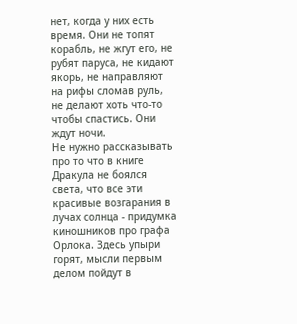нет, когда у них есть время. Они не топят корабль, не жгут его, не рубят паруса, не кидают якорь, не направляют на рифы сломав руль, не делают хоть что-то чтобы спастись. Они ждут ночи.
Не нужно рассказывать про то что в книге Дракула не боялся света, что все эти красивые возгарания в лучах солнца - придумка киношников про графа Орлока. Здесь упыри горят, мысли первым делом пойдут в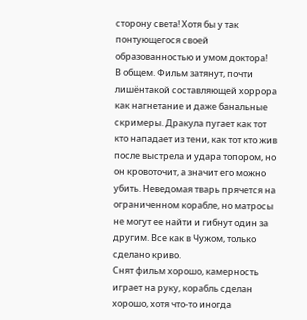сторону света! Хотя бы у так понтующегося своей образованностью и умом доктора!
В общем. Фильм затянут, почти лишёнтакой составляющей хоррора как нагнетание и даже банальные скримеры. Дракула пугает как тот кто нападает из тени, как тот кто жив после выстрела и удара топором, но он кровоточит, а значит его можно убить. Неведомая тварь прячется на ограниченном корабле, но матросы не могут ее найти и гибнут один за другим. Все как в Чужом, только сделано криво.
Снят фильм хорошо, камерность играет на руку, корабль сделан хорошо, хотя что-то иногда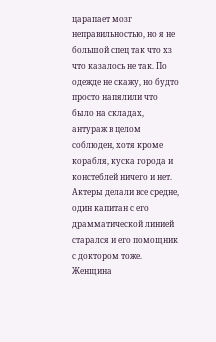царапает мозг неправильностью, но я не большой спец так что хз что казалось не так. По одежде не скажу, но будто просто напялили что было на складах, антураж в целом соблюден, хотя кроме корабля, куска города и констеблей ничего и нет. Актеры делали все средне, один капитан с его драмматической линией старался и его помощник с доктором тоже. Женщина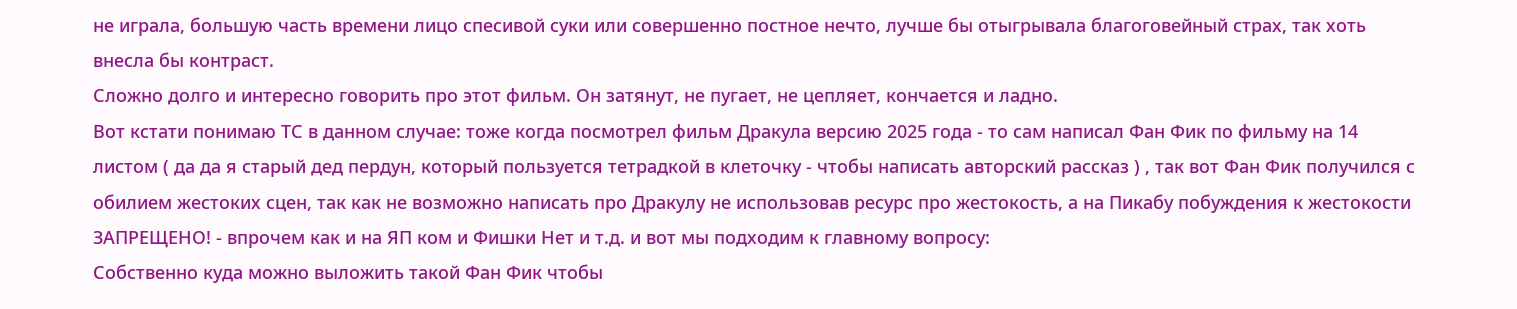не играла, большую часть времени лицо спесивой суки или совершенно постное нечто, лучше бы отыгрывала благоговейный страх, так хоть внесла бы контраст.
Сложно долго и интересно говорить про этот фильм. Он затянут, не пугает, не цепляет, кончается и ладно.
Вот кстати понимаю ТС в данном случае: тоже когда посмотрел фильм Дракула версию 2025 года - то сам написал Фан Фик по фильму на 14 листом ( да да я старый дед пердун, который пользуется тетрадкой в клеточку - чтобы написать авторский рассказ ) , так вот Фан Фик получился с обилием жестоких сцен, так как не возможно написать про Дракулу не использовав ресурс про жестокость, а на Пикабу побуждения к жестокости ЗАПРЕЩЕНО! - впрочем как и на ЯП ком и Фишки Нет и т.д. и вот мы подходим к главному вопросу:
Собственно куда можно выложить такой Фан Фик чтобы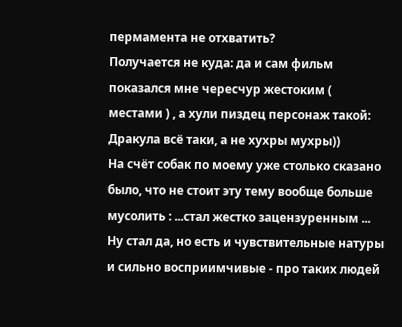пермамента не отхватить?
Получается не куда: да и сам фильм показался мне чересчур жестоким ( местами ) , а хули пиздец персонаж такой: Дракула всё таки, а не хухры мухры))
На счёт собак по моему уже столько сказано было, что не стоит эту тему вообще больше мусолить : ...стал жестко зацензуренным ... Ну стал да, но есть и чувствительные натуры и сильно восприимчивые - про таких людей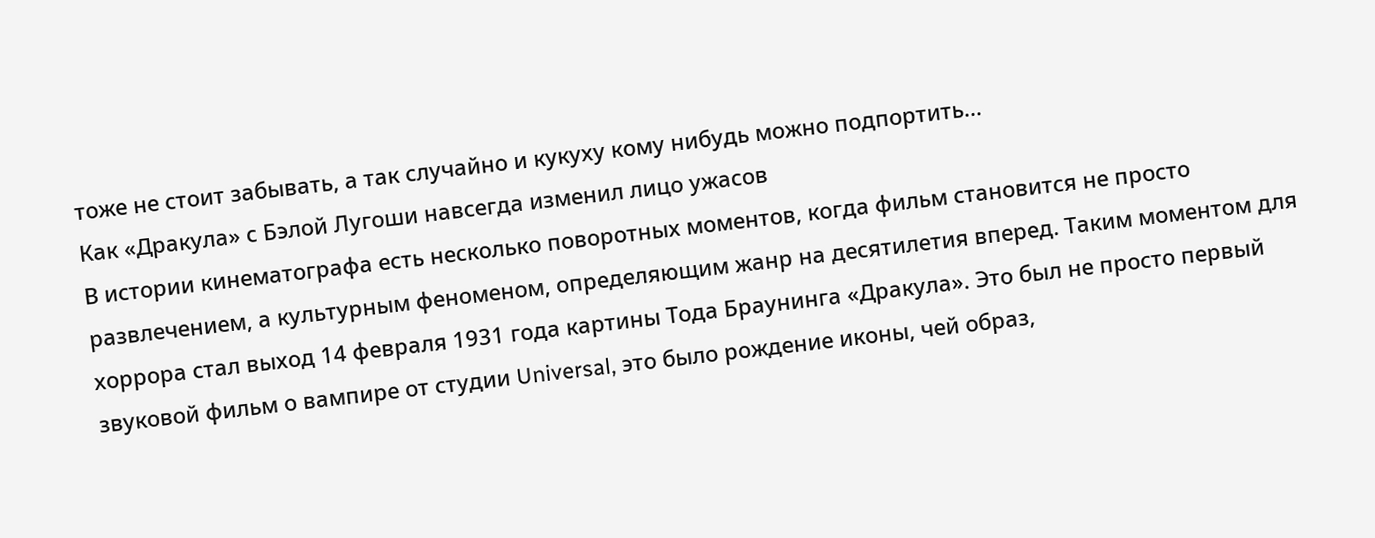тоже не стоит забывать, а так случайно и кукуху кому нибудь можно подпортить...
Как «Дракула» с Бэлой Лугоши навсегда изменил лицо ужасов
В истории кинематографа есть несколько поворотных моментов, когда фильм становится не просто развлечением, а культурным феноменом, определяющим жанр на десятилетия вперед. Таким моментом для хоррора стал выход 14 февраля 1931 года картины Тода Браунинга «Дракула». Это был не просто первый звуковой фильм о вампире от студии Universal, это было рождение иконы, чей образ,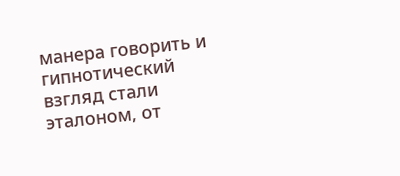манера говорить и гипнотический взгляд стали эталоном, от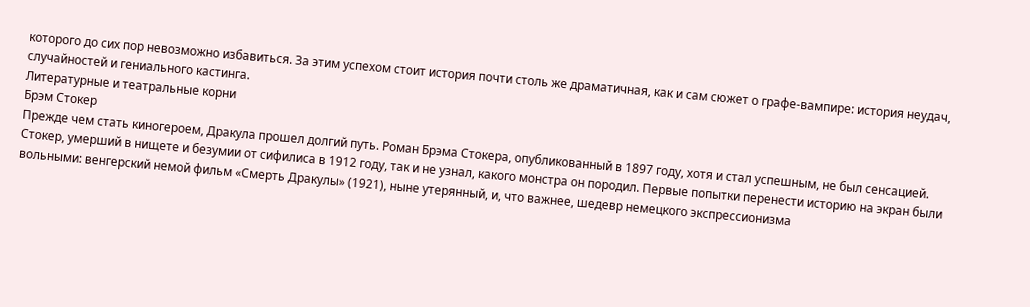которого до сих пор невозможно избавиться. За этим успехом стоит история почти столь же драматичная, как и сам сюжет о графе-вампире: история неудач, случайностей и гениального кастинга.
Литературные и театральные корни
Брэм Стокер
Прежде чем стать киногероем, Дракула прошел долгий путь. Роман Брэма Стокера, опубликованный в 1897 году, хотя и стал успешным, не был сенсацией. Стокер, умерший в нищете и безумии от сифилиса в 1912 году, так и не узнал, какого монстра он породил. Первые попытки перенести историю на экран были вольными: венгерский немой фильм «Смерть Дракулы» (1921), ныне утерянный, и, что важнее, шедевр немецкого экспрессионизма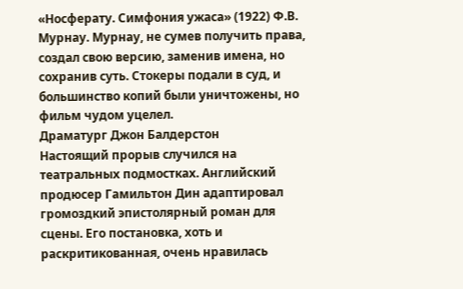«Носферату. Симфония ужаса» (1922) Ф.В. Мурнау. Мурнау, не сумев получить права, создал свою версию, заменив имена, но сохранив суть. Стокеры подали в суд, и большинство копий были уничтожены, но фильм чудом уцелел.
Драматург Джон Балдерстон
Настоящий прорыв случился на театральных подмостках. Английский продюсер Гамильтон Дин адаптировал громоздкий эпистолярный роман для сцены. Его постановка, хоть и раскритикованная, очень нравилась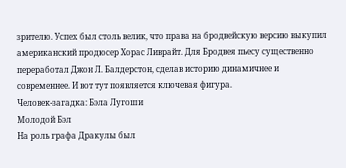зрителю. Успех был столь велик, что права на бродвейскую версию выкупил американский продюсер Хорас Ливрайт. Для Бродвея пьесу существенно переработал Джон Л. Балдерстон, сделав историю динамичнее и современнее. И вот тут появляется ключевая фигура.
Человек-загадка: Бэла Лугоши
Молодой Бэл
На роль графа Дракулы был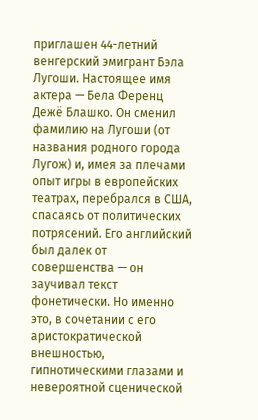приглашен 44-летний венгерский эмигрант Бэла Лугоши. Настоящее имя актера — Бела Ференц Дежё Блашко. Он сменил фамилию на Лугоши (от названия родного города Лугож) и, имея за плечами опыт игры в европейских театрах, перебрался в США, спасаясь от политических потрясений. Его английский был далек от совершенства — он заучивал текст фонетически. Но именно это, в сочетании с его аристократической внешностью, гипнотическими глазами и невероятной сценической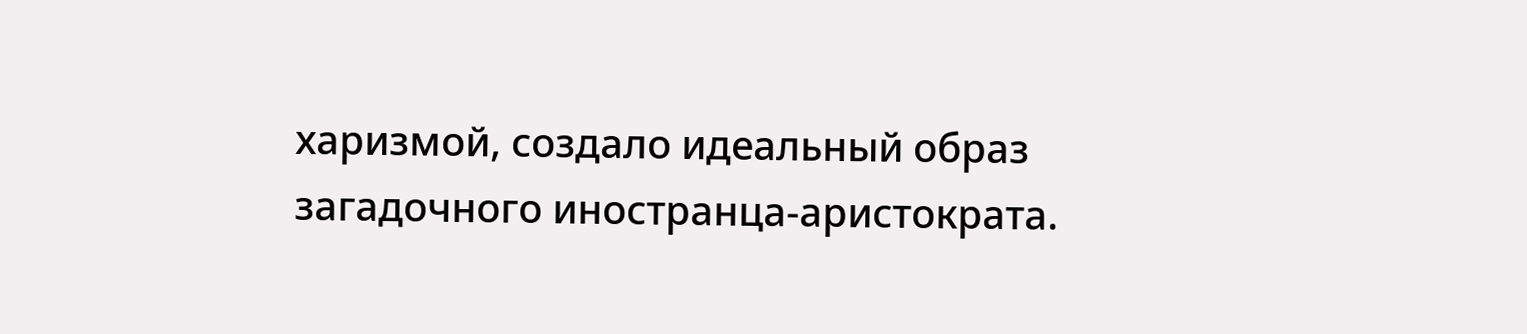харизмой, создало идеальный образ загадочного иностранца-аристократа.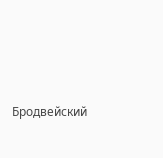Бродвейский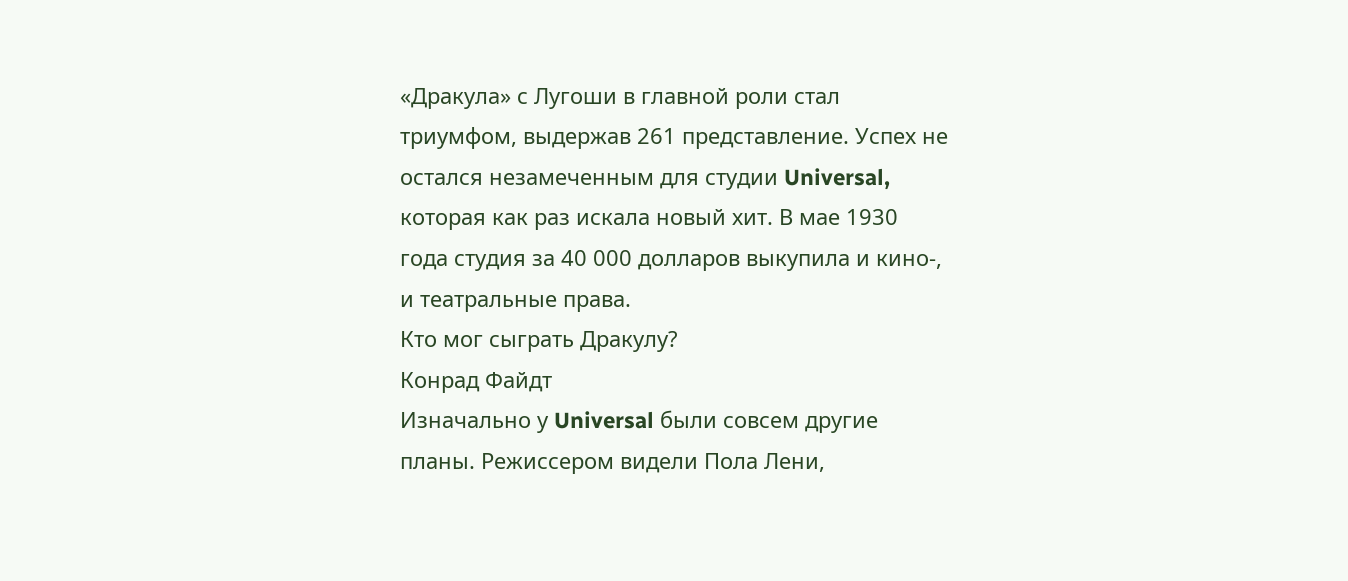«Дракула» с Лугоши в главной роли стал триумфом, выдержав 261 представление. Успех не остался незамеченным для студии Universal, которая как раз искала новый хит. В мае 1930 года студия за 40 000 долларов выкупила и кино-, и театральные права.
Кто мог сыграть Дракулу?
Конрад Файдт
Изначально у Universal были совсем другие планы. Режиссером видели Пола Лени,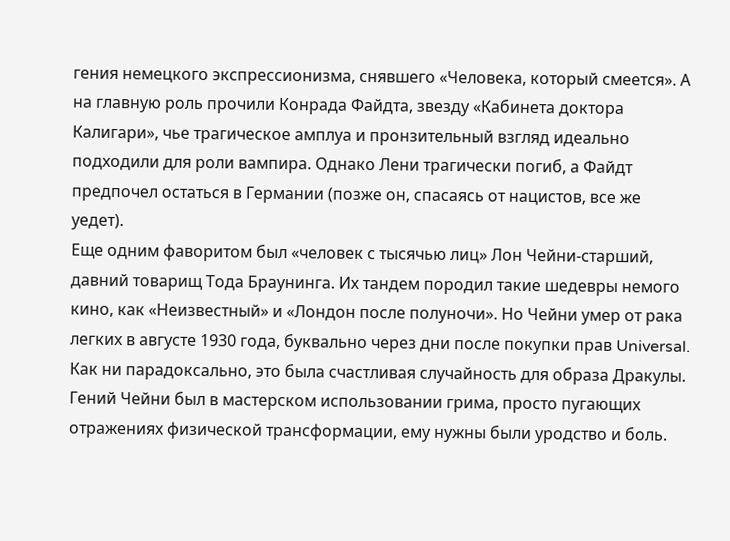гения немецкого экспрессионизма, снявшего «Человека, который смеется». А на главную роль прочили Конрада Файдта, звезду «Кабинета доктора Калигари», чье трагическое амплуа и пронзительный взгляд идеально подходили для роли вампира. Однако Лени трагически погиб, а Файдт предпочел остаться в Германии (позже он, спасаясь от нацистов, все же уедет).
Еще одним фаворитом был «человек с тысячью лиц» Лон Чейни-старший, давний товарищ Тода Браунинга. Их тандем породил такие шедевры немого кино, как «Неизвестный» и «Лондон после полуночи». Но Чейни умер от рака легких в августе 1930 года, буквально через дни после покупки прав Universal. Как ни парадоксально, это была счастливая случайность для образа Дракулы. Гений Чейни был в мастерском использовании грима, просто пугающих отражениях физической трансформации, ему нужны были уродство и боль.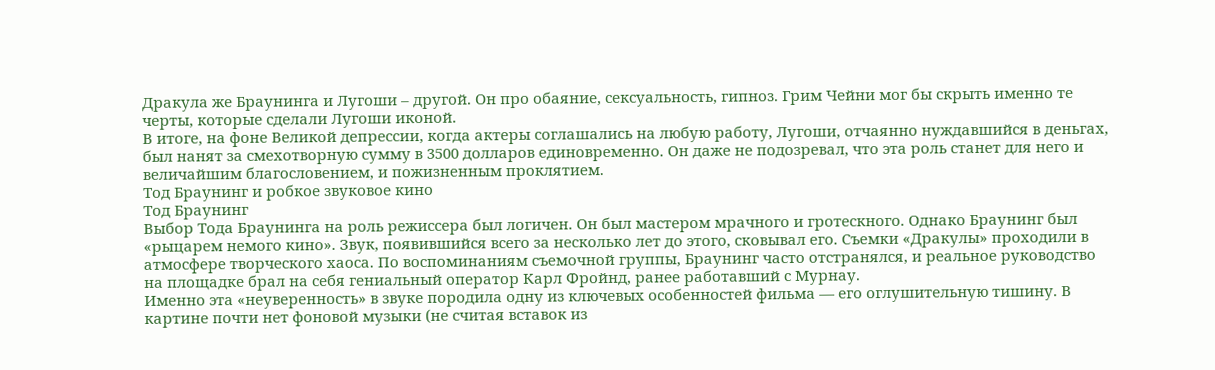Дракула же Браунинга и Лугоши – другой. Он про обаяние, сексуальность, гипноз. Грим Чейни мог бы скрыть именно те черты, которые сделали Лугоши иконой.
В итоге, на фоне Великой депрессии, когда актеры соглашались на любую работу, Лугоши, отчаянно нуждавшийся в деньгах, был нанят за смехотворную сумму в 3500 долларов единовременно. Он даже не подозревал, что эта роль станет для него и величайшим благословением, и пожизненным проклятием.
Тод Браунинг и робкое звуковое кино
Тод Браунинг
Выбор Тода Браунинга на роль режиссера был логичен. Он был мастером мрачного и гротескного. Однако Браунинг был «рыцарем немого кино». Звук, появившийся всего за несколько лет до этого, сковывал его. Съемки «Дракулы» проходили в атмосфере творческого хаоса. По воспоминаниям съемочной группы, Браунинг часто отстранялся, и реальное руководство на площадке брал на себя гениальный оператор Карл Фройнд, ранее работавший с Мурнау.
Именно эта «неуверенность» в звуке породила одну из ключевых особенностей фильма — его оглушительную тишину. В картине почти нет фоновой музыки (не считая вставок из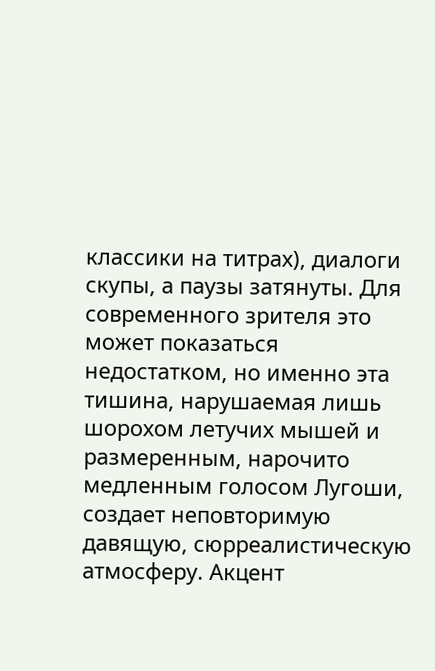классики на титрах), диалоги скупы, а паузы затянуты. Для современного зрителя это может показаться недостатком, но именно эта тишина, нарушаемая лишь шорохом летучих мышей и размеренным, нарочито медленным голосом Лугоши, создает неповторимую давящую, сюрреалистическую атмосферу. Акцент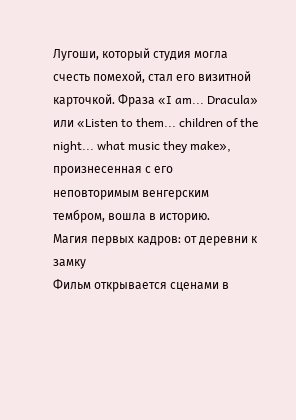Лугоши, который студия могла счесть помехой, стал его визитной карточкой. Фраза «I am... Dracula» или «Listen to them... children of the night... what music they make», произнесенная с его неповторимым венгерским тембром, вошла в историю.
Магия первых кадров: от деревни к замку
Фильм открывается сценами в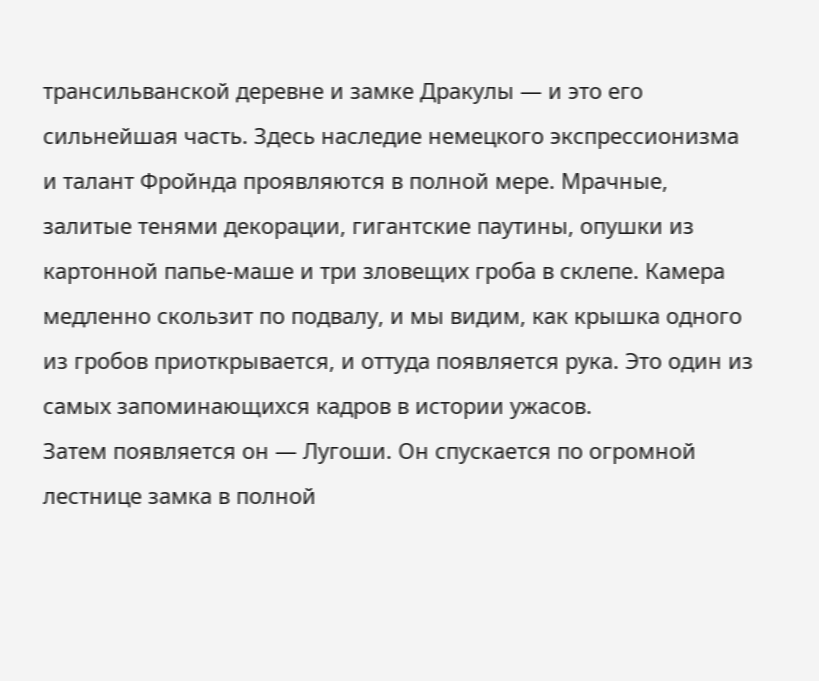трансильванской деревне и замке Дракулы — и это его сильнейшая часть. Здесь наследие немецкого экспрессионизма и талант Фройнда проявляются в полной мере. Мрачные, залитые тенями декорации, гигантские паутины, опушки из картонной папье-маше и три зловещих гроба в склепе. Камера медленно скользит по подвалу, и мы видим, как крышка одного из гробов приоткрывается, и оттуда появляется рука. Это один из самых запоминающихся кадров в истории ужасов.
Затем появляется он — Лугоши. Он спускается по огромной лестнице замка в полной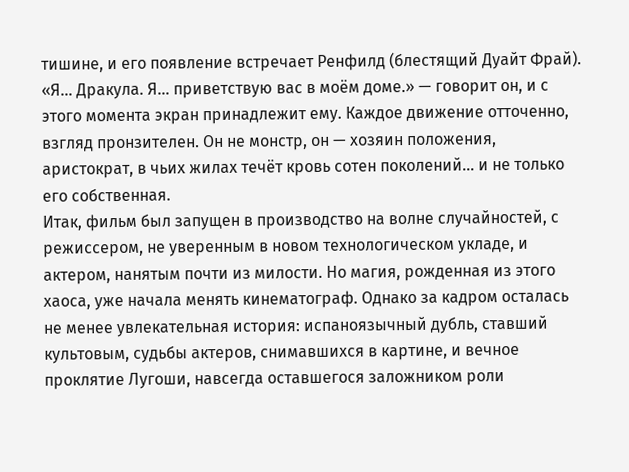тишине, и его появление встречает Ренфилд (блестящий Дуайт Фрай). «Я… Дракула. Я… приветствую вас в моём доме.» — говорит он, и с этого момента экран принадлежит ему. Каждое движение отточенно, взгляд пронзителен. Он не монстр, он — хозяин положения, аристократ, в чьих жилах течёт кровь сотен поколений… и не только его собственная.
Итак, фильм был запущен в производство на волне случайностей, с режиссером, не уверенным в новом технологическом укладе, и актером, нанятым почти из милости. Но магия, рожденная из этого хаоса, уже начала менять кинематограф. Однако за кадром осталась не менее увлекательная история: испаноязычный дубль, ставший культовым, судьбы актеров, снимавшихся в картине, и вечное проклятие Лугоши, навсегда оставшегося заложником роли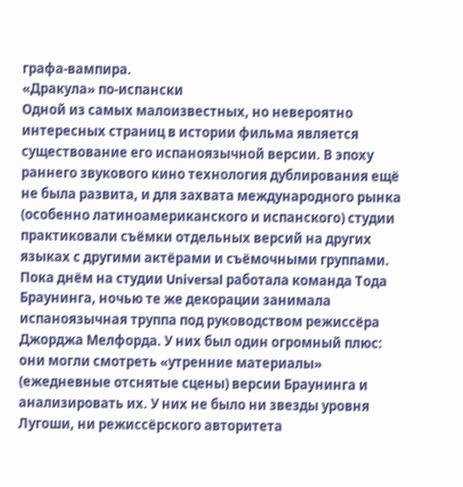графа-вампира.
«Дракула» по-испански
Одной из самых малоизвестных, но невероятно интересных страниц в истории фильма является существование его испаноязычной версии. В эпоху раннего звукового кино технология дублирования ещё не была развита, и для захвата международного рынка (особенно латиноамериканского и испанского) студии практиковали съёмки отдельных версий на других языках с другими актёрами и съёмочными группами.
Пока днём на студии Universal работала команда Тода Браунинга, ночью те же декорации занимала испаноязычная труппа под руководством режиссёра Джорджа Мелфорда. У них был один огромный плюс: они могли смотреть «утренние материалы» (ежедневные отснятые сцены) версии Браунинга и анализировать их. У них не было ни звезды уровня Лугоши, ни режиссёрского авторитета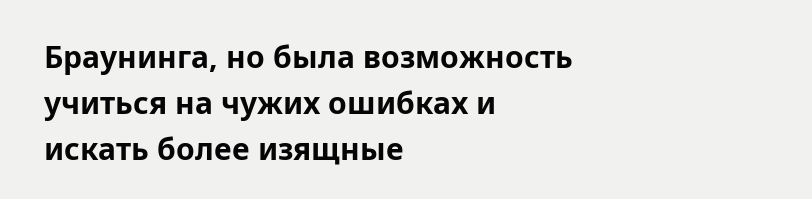Браунинга, но была возможность учиться на чужих ошибках и искать более изящные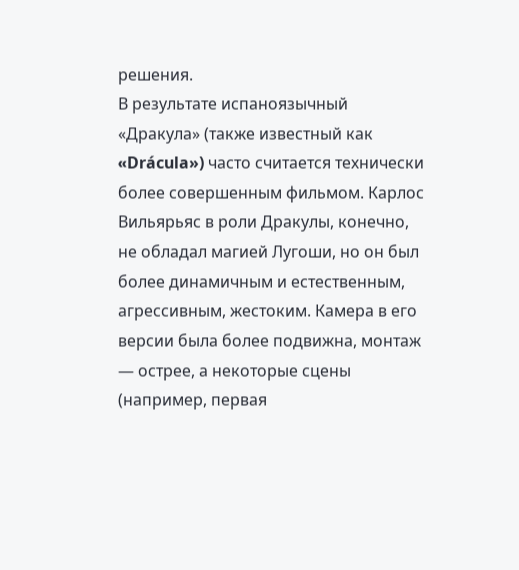решения.
В результате испаноязычный «Дракула» (также известный как «Drácula») часто считается технически более совершенным фильмом. Карлос Вильярьяс в роли Дракулы, конечно, не обладал магией Лугоши, но он был более динамичным и естественным, агрессивным, жестоким. Камера в его версии была более подвижна, монтаж — острее, а некоторые сцены (например, первая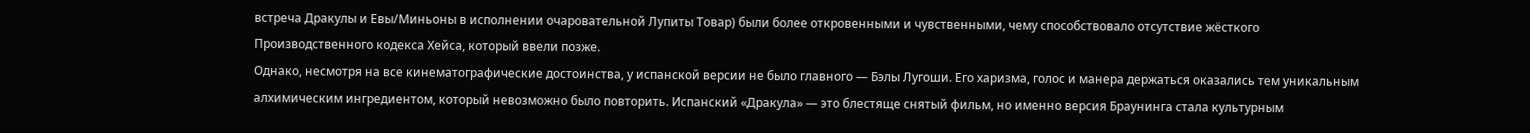встреча Дракулы и Евы/Миньоны в исполнении очаровательной Лупиты Товар) были более откровенными и чувственными, чему способствовало отсутствие жёсткого Производственного кодекса Хейса, который ввели позже.
Однако, несмотря на все кинематографические достоинства, у испанской версии не было главного — Бэлы Лугоши. Его харизма, голос и манера держаться оказались тем уникальным алхимическим ингредиентом, который невозможно было повторить. Испанский «Дракула» — это блестяще снятый фильм, но именно версия Браунинга стала культурным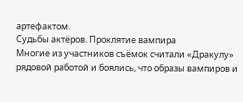артефактом.
Судьбы актёров. Проклятие вампира
Многие из участников съёмок считали «Дракулу» рядовой работой и боялись, что образы вампиров и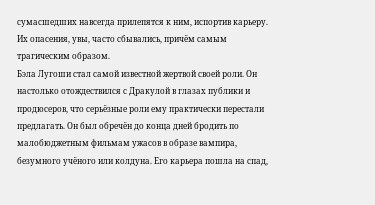сумасшедших навсегда прилепятся к ним, испортив карьеру. Их опасения, увы, часто сбывались, причём самым трагическим образом.
Бэла Лугоши стал самой известной жертвой своей роли. Он настолько отождествился с Дракулой в глазах публики и продюсеров, что серьёзные роли ему практически перестали предлагать. Он был обречён до конца дней бродить по малобюджетным фильмам ужасов в образе вампира, безумного учёного или колдуна. Его карьера пошла на спад,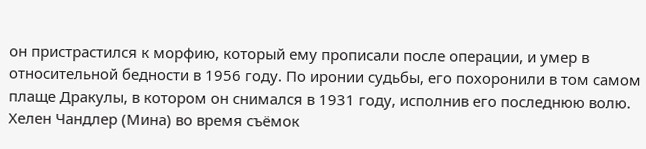он пристрастился к морфию, который ему прописали после операции, и умер в относительной бедности в 1956 году. По иронии судьбы, его похоронили в том самом плаще Дракулы, в котором он снимался в 1931 году, исполнив его последнюю волю.
Хелен Чандлер (Мина) во время съёмок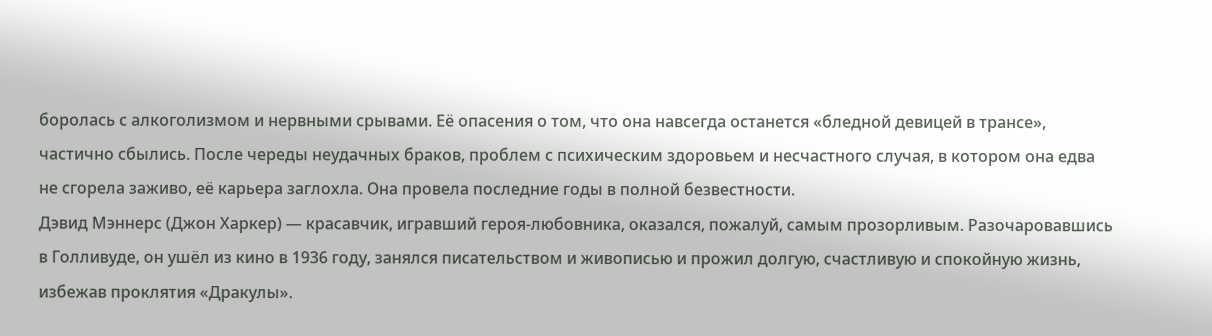боролась с алкоголизмом и нервными срывами. Её опасения о том, что она навсегда останется «бледной девицей в трансе», частично сбылись. После череды неудачных браков, проблем с психическим здоровьем и несчастного случая, в котором она едва не сгорела заживо, её карьера заглохла. Она провела последние годы в полной безвестности.
Дэвид Мэннерс (Джон Харкер) — красавчик, игравший героя-любовника, оказался, пожалуй, самым прозорливым. Разочаровавшись в Голливуде, он ушёл из кино в 1936 году, занялся писательством и живописью и прожил долгую, счастливую и спокойную жизнь, избежав проклятия «Дракулы».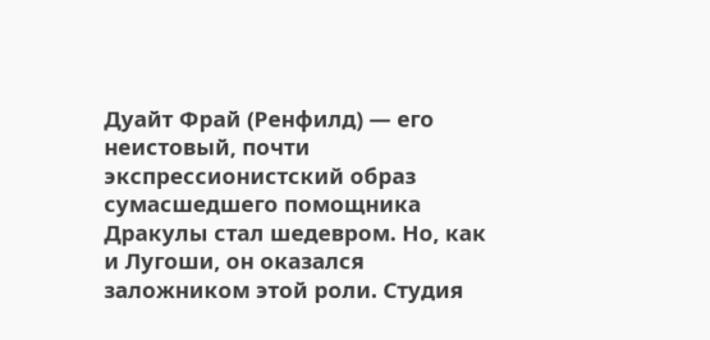Дуайт Фрай (Ренфилд) — его неистовый, почти экспрессионистский образ сумасшедшего помощника Дракулы стал шедевром. Но, как и Лугоши, он оказался заложником этой роли. Студия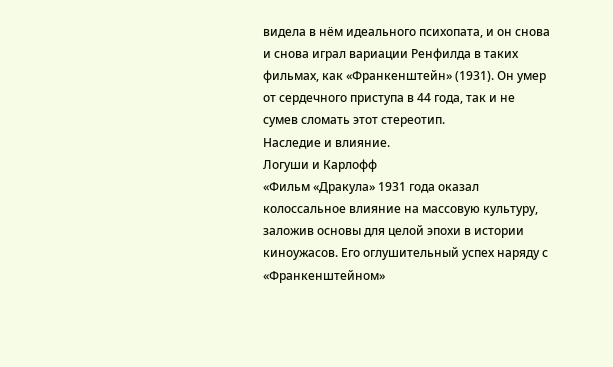видела в нём идеального психопата, и он снова и снова играл вариации Ренфилда в таких фильмах, как «Франкенштейн» (1931). Он умер от сердечного приступа в 44 года, так и не сумев сломать этот стереотип.
Наследие и влияние.
Логуши и Карлофф
«Фильм «Дракула» 1931 года оказал колоссальное влияние на массовую культуру, заложив основы для целой эпохи в истории киноужасов. Его оглушительный успех наряду с «Франкенштейном»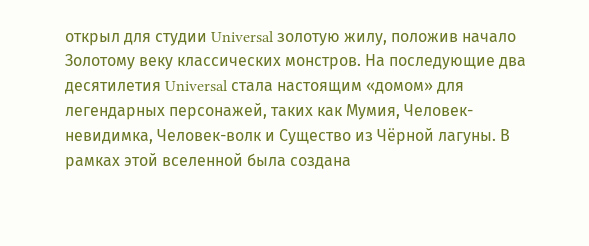открыл для студии Universal золотую жилу, положив начало Золотому веку классических монстров. На последующие два десятилетия Universal стала настоящим «домом» для легендарных персонажей, таких как Мумия, Человек-невидимка, Человек-волк и Существо из Чёрной лагуны. В рамках этой вселенной была создана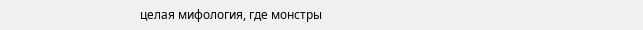целая мифология, где монстры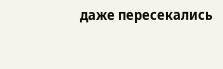даже пересекались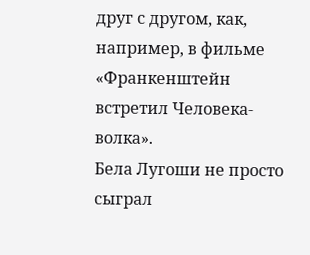друг с другом, как, например, в фильме «Франкенштейн встретил Человека-волка».
Бела Лугоши не просто сыграл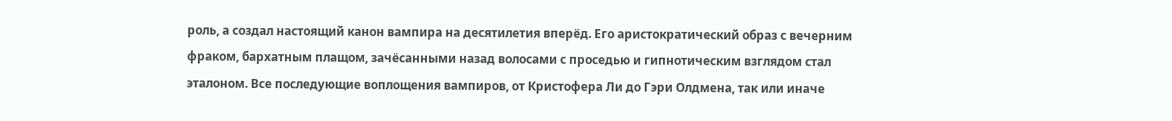роль, а создал настоящий канон вампира на десятилетия вперёд. Его аристократический образ с вечерним фраком, бархатным плащом, зачёсанными назад волосами с проседью и гипнотическим взглядом стал эталоном. Все последующие воплощения вампиров, от Кристофера Ли до Гэри Олдмена, так или иначе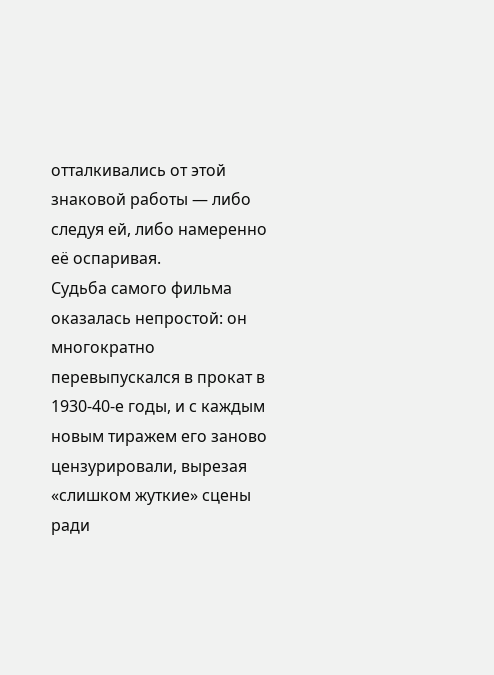отталкивались от этой знаковой работы — либо следуя ей, либо намеренно её оспаривая.
Судьба самого фильма оказалась непростой: он многократно перевыпускался в прокат в 1930-40-е годы, и с каждым новым тиражем его заново цензурировали, вырезая «слишком жуткие» сцены ради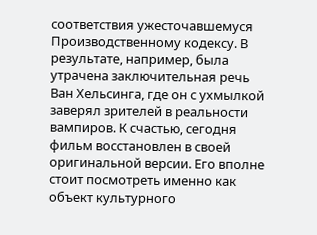соответствия ужесточавшемуся Производственному кодексу. В результате, например, была утрачена заключительная речь Ван Хельсинга, где он с ухмылкой заверял зрителей в реальности вампиров. К счастью, сегодня фильм восстановлен в своей оригинальной версии. Его вполне стоит посмотреть именно как объект культурного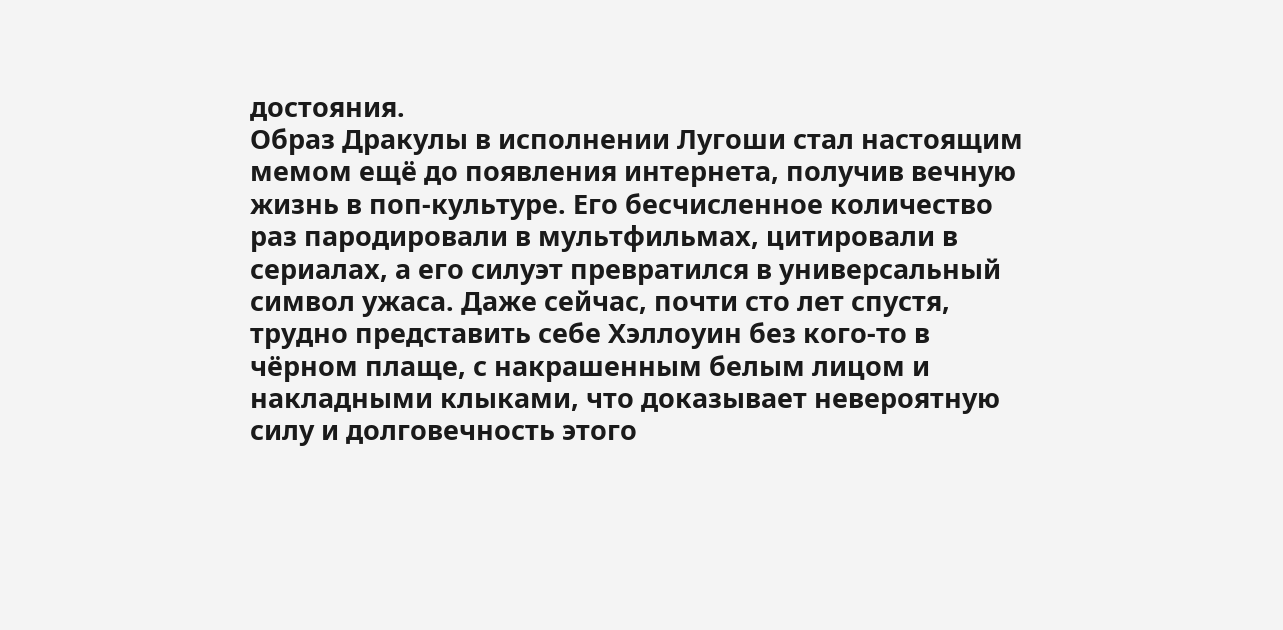достояния.
Образ Дракулы в исполнении Лугоши стал настоящим мемом ещё до появления интернета, получив вечную жизнь в поп-культуре. Его бесчисленное количество раз пародировали в мультфильмах, цитировали в сериалах, а его силуэт превратился в универсальный символ ужаса. Даже сейчас, почти сто лет спустя, трудно представить себе Хэллоуин без кого-то в чёрном плаще, с накрашенным белым лицом и накладными клыками, что доказывает невероятную силу и долговечность этого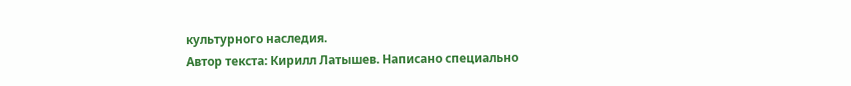культурного наследия.
Автор текста: Кирилл Латышев. Написано специально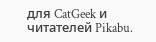для CatGeek и читателей Pikabu.